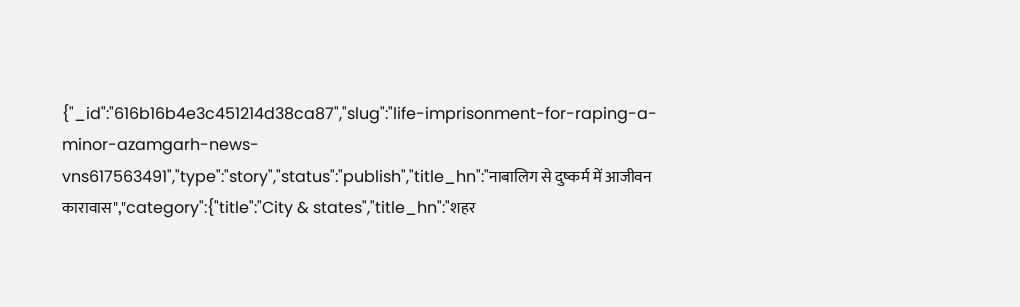{"_id":"616b16b4e3c451214d38ca87","slug":"life-imprisonment-for-raping-a-minor-azamgarh-news-vns617563491","type":"story","status":"publish","title_hn":"नाबालिग से दुष्कर्म में आजीवन कारावास","category":{"title":"City & states","title_hn":"शहर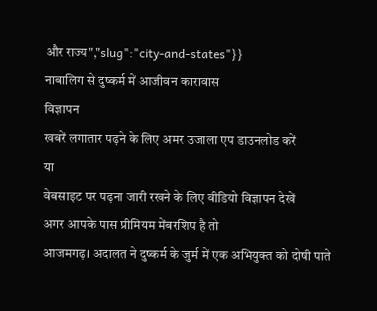और राज्य","slug":"city-and-states"}}
नाबालिग से दुष्कर्म में आजीवन कारावास
विज्ञापन
खबरें लगातार पढ़ने के लिए अमर उजाला एप डाउनलोड करें
या
वेबसाइट पर पढ़ना जारी रखने के लिए वीडियो विज्ञापन देखें
अगर आपके पास प्रीमियम मेंबरशिप है तो
आजमगढ़। अदालत ने दुष्कर्म के जुर्म में एक अभियुक्त को दोषी पाते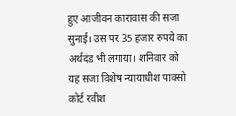हुए आजीवन कारावास की सजा सुनाई। उस पर 35 हजार रुपये का अर्थदंड भी लगाया। शनिवार को यह सजा विशेष न्यायाधीश पाक्सो कोर्ट रवीश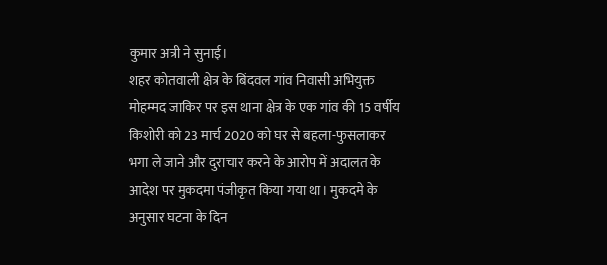कुमार अत्री ने सुनाई।
शहर कोतवाली क्षेत्र के बिंदवल गांव निवासी अभियुक्त मोहम्मद जाकिर पर इस थाना क्षेत्र के एक गांव की 15 वर्षीय किशोरी को 23 मार्च 2020 को घर से बहला-फुसलाकर भगा ले जाने और दुराचार करने के आरोप में अदालत के आदेश पर मुकदमा पंजीकृत किया गया था। मुकदमे के अनुसार घटना के दिन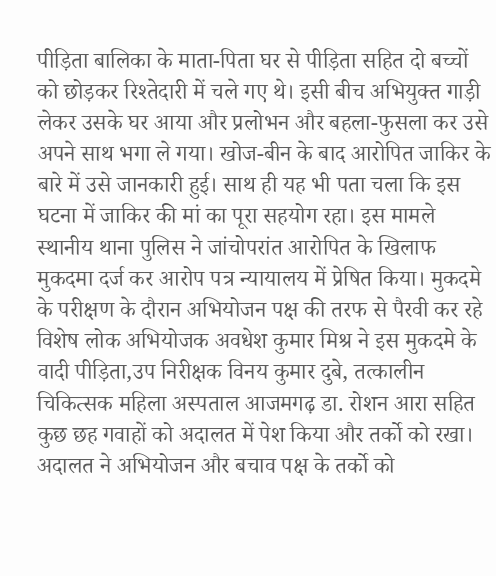पीड़िता बालिका के माता-पिता घर से पीड़िता सहित दो बच्चों को छोड़कर रिश्तेदारी में चले गए थे। इसी बीच अभियुक्त गाड़ी लेकर उसके घर आया और प्रलोभन और बहला-फुसला कर उसे अपने साथ भगा ले गया। खोज-बीन के बाद आरोपित जाकिर के बारे में उसे जानकारी हुई। साथ ही यह भी पता चला कि इस घटना में जाकिर की मां का पूरा सहयोग रहा। इस मामले स्थानीय थाना पुलिस ने जांचोपरांत आरोपित के खिलाफ मुकदमा दर्ज कर आरोप पत्र न्यायालय में प्रेषित किया। मुकदमे के परीक्षण के दौरान अभियोजन पक्ष की तरफ से पैरवी कर रहे विशेष लोक अभियोजक अवधेश कुमार मिश्र ने इस मुकदमे के वादी पीड़िता,उप निरीक्षक विनय कुमार दुबे, तत्कालीन चिकित्सक महिला अस्पताल आजमगढ़ डा. रोशन आरा सहित कुछ छह गवाहों को अदालत में पेश किया और तर्को को रखा। अदालत ने अभियोजन और बचाव पक्ष के तर्को को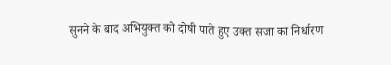सुनने के बाद अभियुक्त को दोषी पाते हुए उक्त सजा का निर्धारण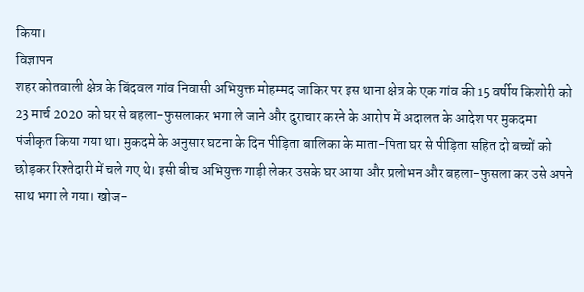किया।
विज्ञापन
शहर कोतवाली क्षेत्र के बिंदवल गांव निवासी अभियुक्त मोहम्मद जाकिर पर इस थाना क्षेत्र के एक गांव की 15 वर्षीय किशोरी को 23 मार्च 2020 को घर से बहला-फुसलाकर भगा ले जाने और दुराचार करने के आरोप में अदालत के आदेश पर मुकदमा पंजीकृत किया गया था। मुकदमे के अनुसार घटना के दिन पीड़िता बालिका के माता-पिता घर से पीड़िता सहित दो बच्चों को छोड़कर रिश्तेदारी में चले गए थे। इसी बीच अभियुक्त गाड़ी लेकर उसके घर आया और प्रलोभन और बहला-फुसला कर उसे अपने साथ भगा ले गया। खोज-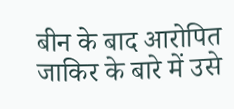बीन के बाद आरोपित जाकिर के बारे में उसे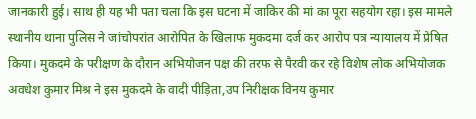जानकारी हुई। साथ ही यह भी पता चला कि इस घटना में जाकिर की मां का पूरा सहयोग रहा। इस मामले स्थानीय थाना पुलिस ने जांचोपरांत आरोपित के खिलाफ मुकदमा दर्ज कर आरोप पत्र न्यायालय में प्रेषित किया। मुकदमे के परीक्षण के दौरान अभियोजन पक्ष की तरफ से पैरवी कर रहे विशेष लोक अभियोजक अवधेश कुमार मिश्र ने इस मुकदमे के वादी पीड़िता,उप निरीक्षक विनय कुमार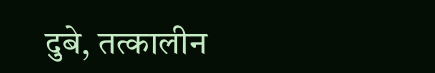दुबे, तत्कालीन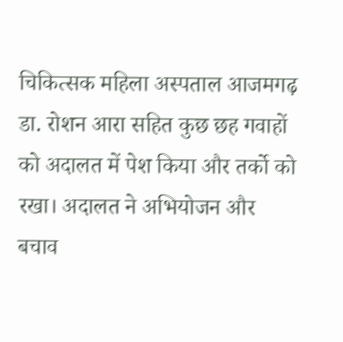चिकित्सक महिला अस्पताल आजमगढ़ डा. रोशन आरा सहित कुछ छह गवाहों को अदालत में पेश किया और तर्को को रखा। अदालत ने अभियोजन और बचाव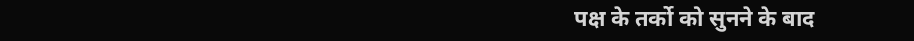पक्ष के तर्को को सुनने के बाद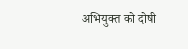अभियुक्त को दोषी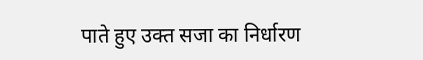पाते हुए उक्त सजा का निर्धारण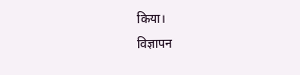किया।
विज्ञापन